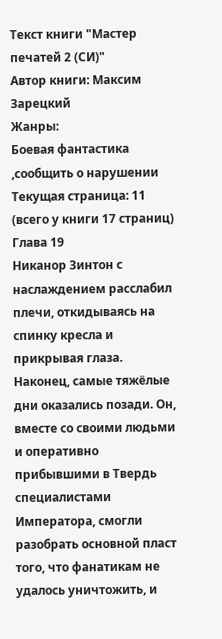Текст книги "Мастер печатей 2 (СИ)"
Автор книги: Максим Зарецкий
Жанры:
Боевая фантастика
,сообщить о нарушении
Текущая страница: 11 (всего у книги 17 страниц)
Глава 19
Никанор Зинтон с наслаждением расслабил плечи, откидываясь на спинку кресла и прикрывая глаза. Наконец, самые тяжёлые дни оказались позади. Он, вместе со своими людьми и оперативно прибывшими в Твердь специалистами Императора, смогли разобрать основной пласт того, что фанатикам не удалось уничтожить, и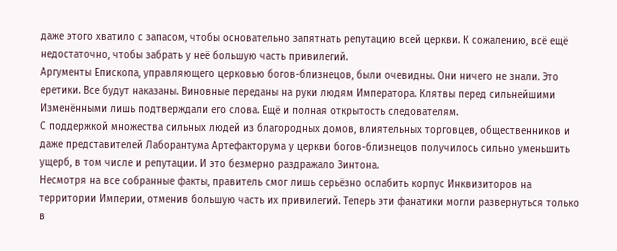даже этого хватило с запасом, чтобы основательно запятнать репутацию всей церкви. К сожалению, всё ещё недостаточно, чтобы забрать у неё большую часть привилегий.
Аргументы Епископа, управляющего церковью богов-близнецов, были очевидны. Они ничего не знали. Это еретики. Все будут наказаны. Виновные переданы на руки людям Императора. Клятвы перед сильнейшими Изменёнными лишь подтверждали его слова. Ещё и полная открытость следователям.
С поддержкой множества сильных людей из благородных домов, влиятельных торговцев, общественников и даже представителей Лаборантума Артефакторума у церкви богов-близнецов получилось сильно уменьшить ущерб, в том числе и репутации. И это безмерно раздражало Зинтона.
Несмотря на все собранные факты, правитель смог лишь серьёзно ослабить корпус Инквизиторов на территории Империи, отменив большую часть их привилегий. Теперь эти фанатики могли развернуться только в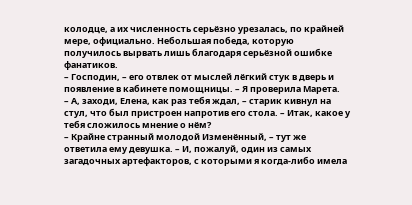колодце, а их численность серьёзно урезалась, по крайней мере, официально. Небольшая победа, которую получилось вырвать лишь благодаря серьёзной ошибке фанатиков.
– Господин, – его отвлек от мыслей лёгкий стук в дверь и появление в кабинете помощницы. – Я проверила Марета.
– А, заходи, Елена, как раз тебя ждал, – старик кивнул на стул, что был пристроен напротив его стола. – Итак, какое у тебя сложилось мнение о нём?
– Крайне странный молодой Изменённый, – тут же ответила ему девушка. – И, пожалуй, один из самых загадочных артефакторов, с которыми я когда-либо имела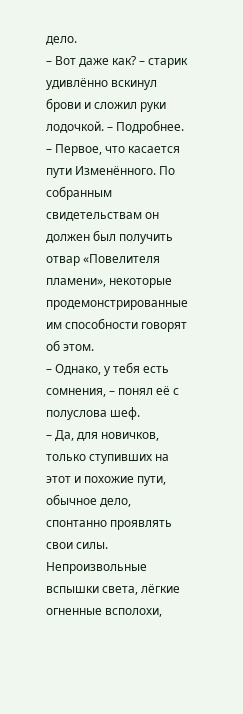дело.
– Вот даже как? – старик удивлённо вскинул брови и сложил руки лодочкой. – Подробнее.
– Первое, что касается пути Изменённого. По собранным свидетельствам он должен был получить отвар «Повелителя пламени», некоторые продемонстрированные им способности говорят об этом.
– Однако, у тебя есть сомнения, – понял её с полуслова шеф.
– Да, для новичков, только ступивших на этот и похожие пути, обычное дело, спонтанно проявлять свои силы. Непроизвольные вспышки света, лёгкие огненные всполохи,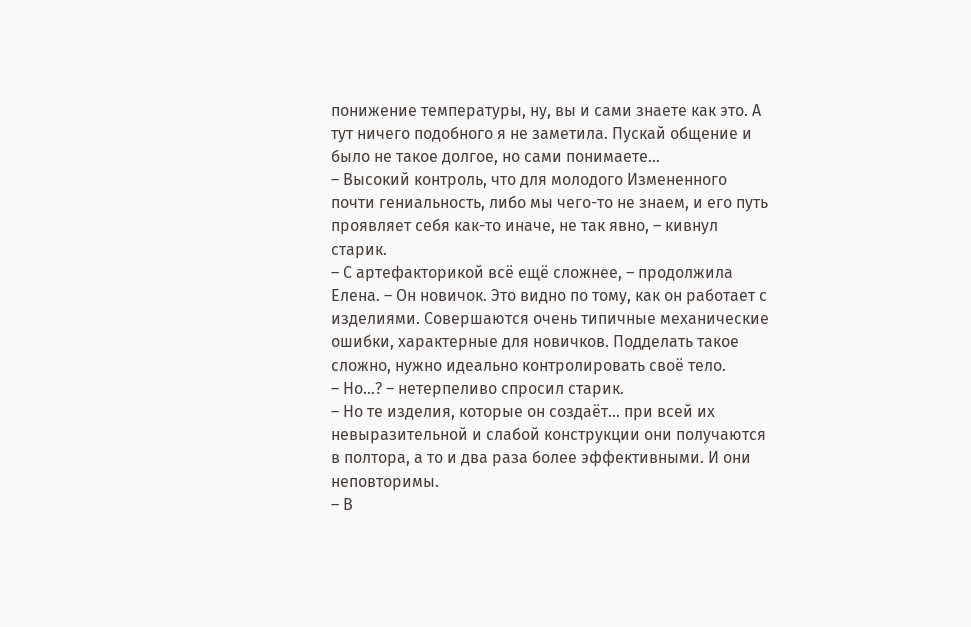понижение температуры, ну, вы и сами знаете как это. А тут ничего подобного я не заметила. Пускай общение и было не такое долгое, но сами понимаете…
– Высокий контроль, что для молодого Измененного почти гениальность, либо мы чего-то не знаем, и его путь проявляет себя как-то иначе, не так явно, – кивнул старик.
– С артефакторикой всё ещё сложнее, – продолжила Елена. – Он новичок. Это видно по тому, как он работает с изделиями. Совершаются очень типичные механические ошибки, характерные для новичков. Подделать такое сложно, нужно идеально контролировать своё тело.
– Но…? – нетерпеливо спросил старик.
– Но те изделия, которые он создаёт… при всей их невыразительной и слабой конструкции они получаются в полтора, а то и два раза более эффективными. И они неповторимы.
– В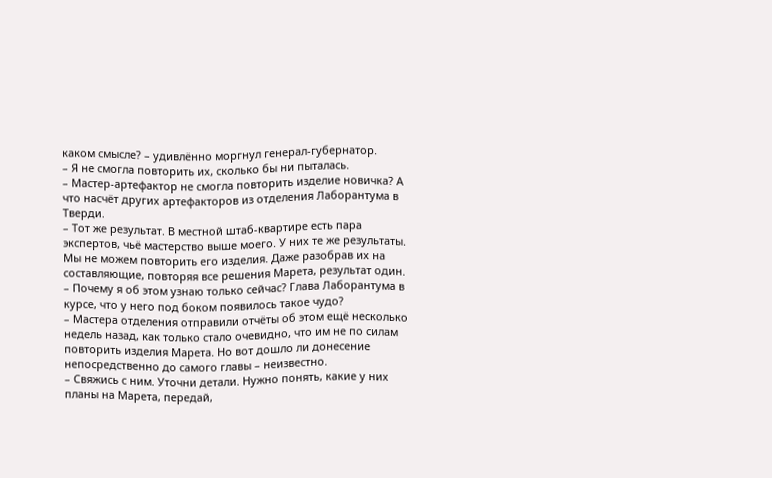каком смысле? – удивлённо моргнул генерал-губернатор.
– Я не смогла повторить их, сколько бы ни пыталась.
– Мастер-артефактор не смогла повторить изделие новичка? А что насчёт других артефакторов из отделения Лаборантума в Тверди.
– Тот же результат. В местной штаб-квартире есть пара экспертов, чьё мастерство выше моего. У них те же результаты. Мы не можем повторить его изделия. Даже разобрав их на составляющие, повторяя все решения Марета, результат один.
– Почему я об этом узнаю только сейчас? Глава Лаборантума в курсе, что у него под боком появилось такое чудо?
– Мастера отделения отправили отчёты об этом ещё несколько недель назад, как только стало очевидно, что им не по силам повторить изделия Марета. Но вот дошло ли донесение непосредственно до самого главы – неизвестно.
– Свяжись с ним. Уточни детали. Нужно понять, какие у них планы на Марета, передай,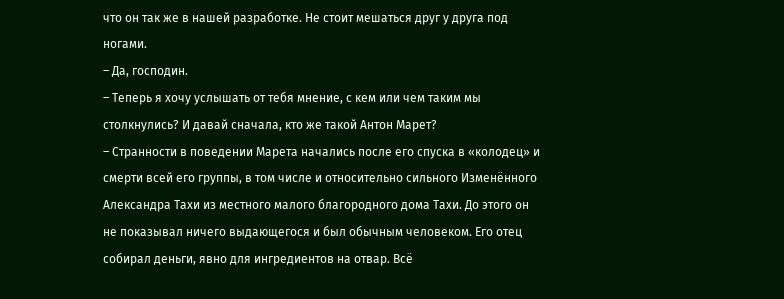что он так же в нашей разработке. Не стоит мешаться друг у друга под ногами.
– Да, господин.
– Теперь я хочу услышать от тебя мнение, с кем или чем таким мы столкнулись? И давай сначала, кто же такой Антон Марет?
– Странности в поведении Марета начались после его спуска в «колодец» и смерти всей его группы, в том числе и относительно сильного Изменённого Александра Тахи из местного малого благородного дома Тахи. До этого он не показывал ничего выдающегося и был обычным человеком. Его отец собирал деньги, явно для ингредиентов на отвар. Всё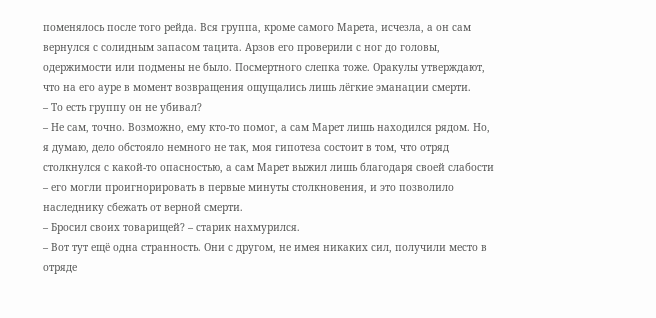поменялось после того рейда. Вся группа, кроме самого Марета, исчезла, а он сам вернулся с солидным запасом тацита. Арзов его проверили с ног до головы, одержимости или подмены не было. Посмертного слепка тоже. Оракулы утверждают, что на его ауре в момент возвращения ощущались лишь лёгкие эманации смерти.
– То есть группу он не убивал?
– Не сам, точно. Возможно, ему кто-то помог, а сам Марет лишь находился рядом. Но, я думаю, дело обстояло немного не так, моя гипотеза состоит в том, что отряд столкнулся с какой-то опасностью, а сам Марет выжил лишь благодаря своей слабости – его могли проигнорировать в первые минуты столкновения, и это позволило наследнику сбежать от верной смерти.
– Бросил своих товарищей? – старик нахмурился.
– Вот тут ещё одна странность. Они с другом, не имея никаких сил, получили место в отряде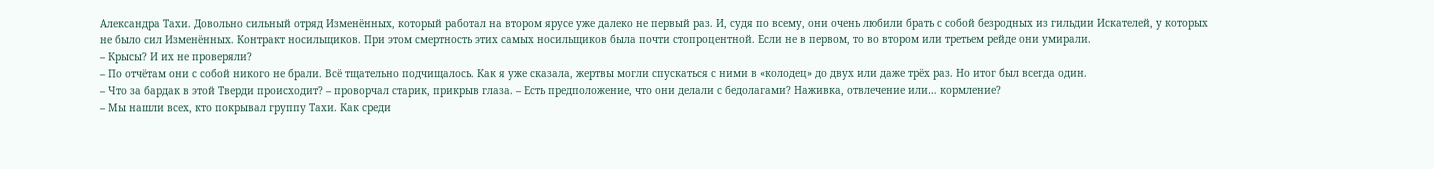Александра Тахи. Довольно сильный отряд Изменённых, который работал на втором ярусе уже далеко не первый раз. И, судя по всему, они очень любили брать с собой безродных из гильдии Искателей, у которых не было сил Изменённых. Контракт носильщиков. При этом смертность этих самых носильщиков была почти стопроцентной. Если не в первом, то во втором или третьем рейде они умирали.
– Крысы? И их не проверяли?
– По отчётам они с собой никого не брали. Всё тщательно подчищалось. Как я уже сказала, жертвы могли спускаться с ними в «колодец» до двух или даже трёх раз. Но итог был всегда один.
– Что за бардак в этой Тверди происходит? – проворчал старик, прикрыв глаза. – Есть предположение, что они делали с бедолагами? Наживка, отвлечение или… кормление?
– Мы нашли всех, кто покрывал группу Тахи. Как среди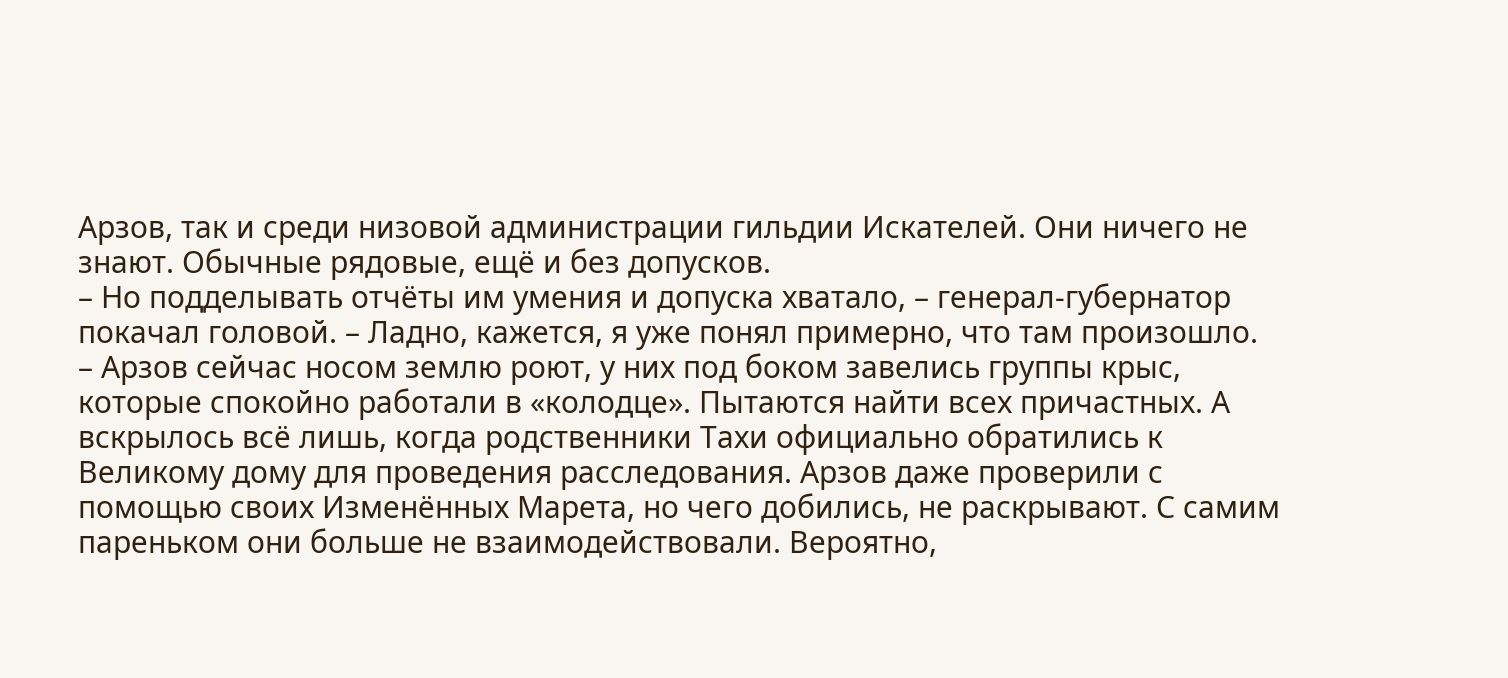Арзов, так и среди низовой администрации гильдии Искателей. Они ничего не знают. Обычные рядовые, ещё и без допусков.
– Но подделывать отчёты им умения и допуска хватало, – генерал-губернатор покачал головой. – Ладно, кажется, я уже понял примерно, что там произошло.
– Арзов сейчас носом землю роют, у них под боком завелись группы крыс, которые спокойно работали в «колодце». Пытаются найти всех причастных. А вскрылось всё лишь, когда родственники Тахи официально обратились к Великому дому для проведения расследования. Арзов даже проверили с помощью своих Изменённых Марета, но чего добились, не раскрывают. С самим пареньком они больше не взаимодействовали. Вероятно,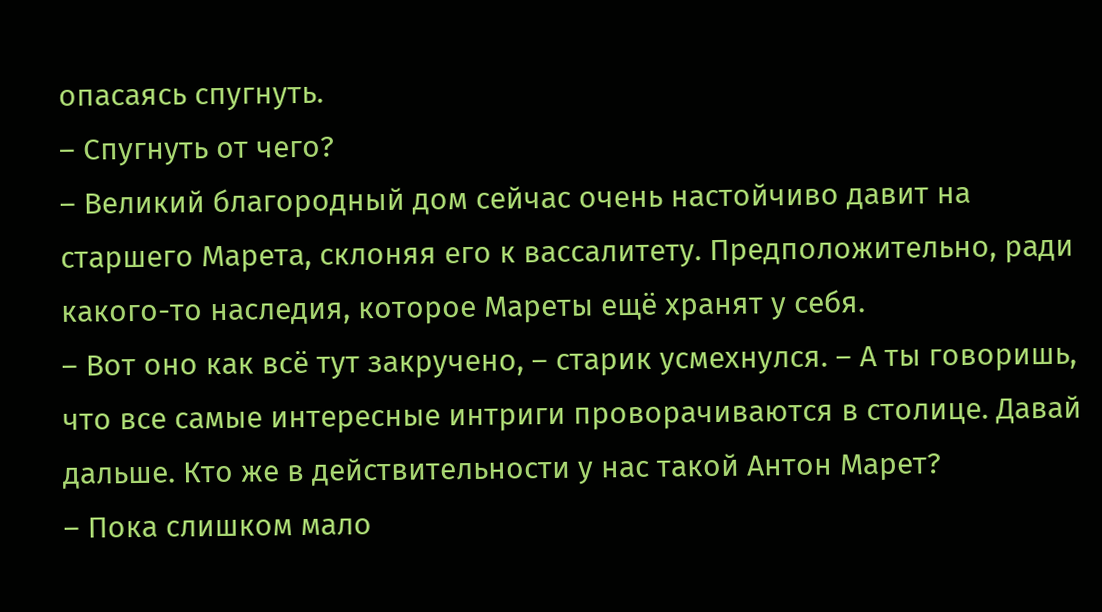опасаясь спугнуть.
– Спугнуть от чего?
– Великий благородный дом сейчас очень настойчиво давит на старшего Марета, склоняя его к вассалитету. Предположительно, ради какого-то наследия, которое Мареты ещё хранят у себя.
– Вот оно как всё тут закручено, – старик усмехнулся. – А ты говоришь, что все самые интересные интриги проворачиваются в столице. Давай дальше. Кто же в действительности у нас такой Антон Марет?
– Пока слишком мало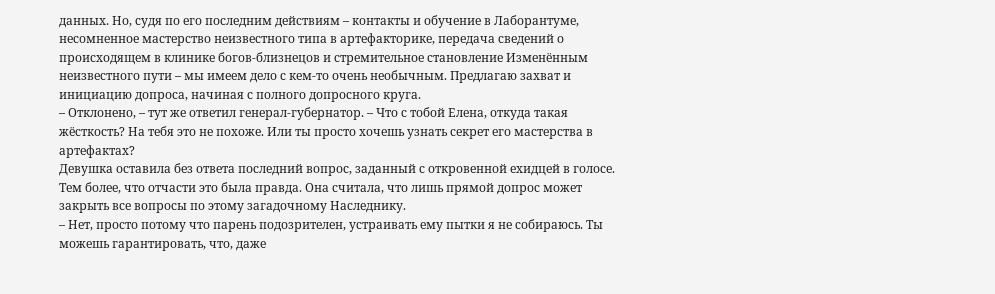данных. Но, судя по его последним действиям – контакты и обучение в Лаборантуме, несомненное мастерство неизвестного типа в артефакторике, передача сведений о происходящем в клинике богов-близнецов и стремительное становление Изменённым неизвестного пути – мы имеем дело с кем-то очень необычным. Предлагаю захват и инициацию допроса, начиная с полного допросного круга.
– Отклонено, – тут же ответил генерал-губернатор. – Что с тобой Елена, откуда такая жёсткость? На тебя это не похоже. Или ты просто хочешь узнать секрет его мастерства в артефактах?
Девушка оставила без ответа последний вопрос, заданный с откровенной ехидцей в голосе. Тем более, что отчасти это была правда. Она считала, что лишь прямой допрос может закрыть все вопросы по этому загадочному Наследнику.
– Нет, просто потому что парень подозрителен, устраивать ему пытки я не собираюсь. Ты можешь гарантировать, что, даже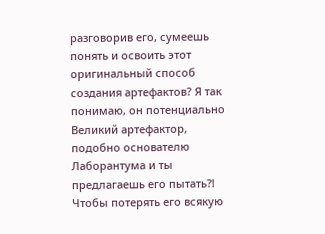разговорив его, сумеешь понять и освоить этот оригинальный способ создания артефактов? Я так понимаю, он потенциально Великий артефактор, подобно основателю Лаборантума и ты предлагаешь его пытать⁈ Чтобы потерять его всякую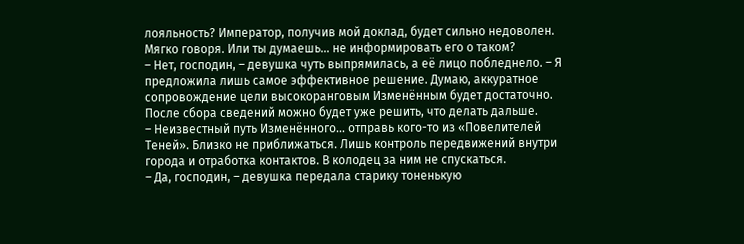лояльность? Император, получив мой доклад, будет сильно недоволен. Мягко говоря. Или ты думаешь… не информировать его о таком?
– Нет, господин, – девушка чуть выпрямилась, а её лицо побледнело. – Я предложила лишь самое эффективное решение. Думаю, аккуратное сопровождение цели высокоранговым Изменённым будет достаточно. После сбора сведений можно будет уже решить, что делать дальше.
– Неизвестный путь Изменённого… отправь кого-то из «Повелителей Теней». Близко не приближаться. Лишь контроль передвижений внутри города и отработка контактов. В колодец за ним не спускаться.
– Да, господин, – девушка передала старику тоненькую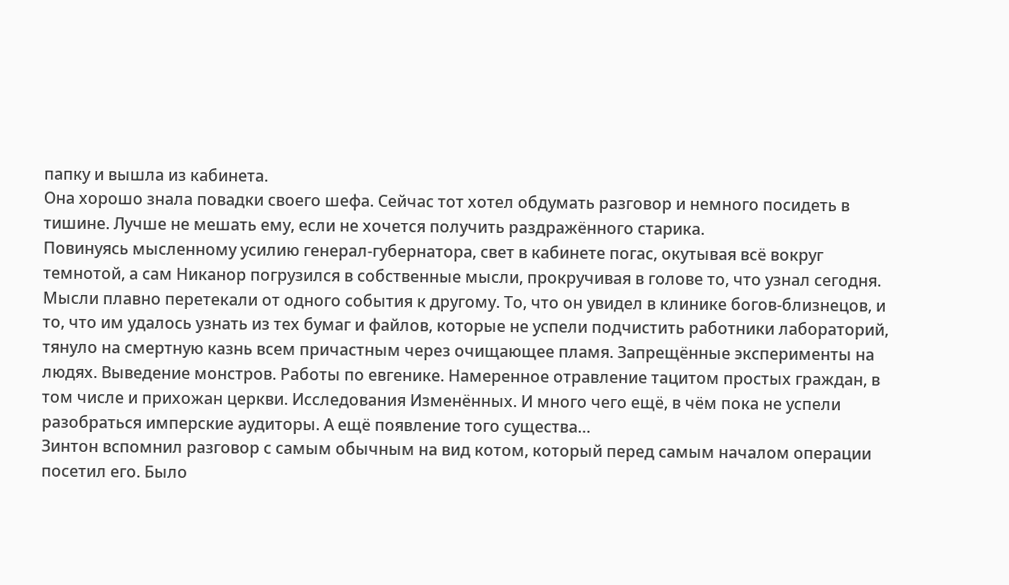папку и вышла из кабинета.
Она хорошо знала повадки своего шефа. Сейчас тот хотел обдумать разговор и немного посидеть в тишине. Лучше не мешать ему, если не хочется получить раздражённого старика.
Повинуясь мысленному усилию генерал-губернатора, свет в кабинете погас, окутывая всё вокруг темнотой, а сам Никанор погрузился в собственные мысли, прокручивая в голове то, что узнал сегодня. Мысли плавно перетекали от одного события к другому. То, что он увидел в клинике богов-близнецов, и то, что им удалось узнать из тех бумаг и файлов, которые не успели подчистить работники лабораторий, тянуло на смертную казнь всем причастным через очищающее пламя. Запрещённые эксперименты на людях. Выведение монстров. Работы по евгенике. Намеренное отравление тацитом простых граждан, в том числе и прихожан церкви. Исследования Изменённых. И много чего ещё, в чём пока не успели разобраться имперские аудиторы. А ещё появление того существа…
Зинтон вспомнил разговор с самым обычным на вид котом, который перед самым началом операции посетил его. Было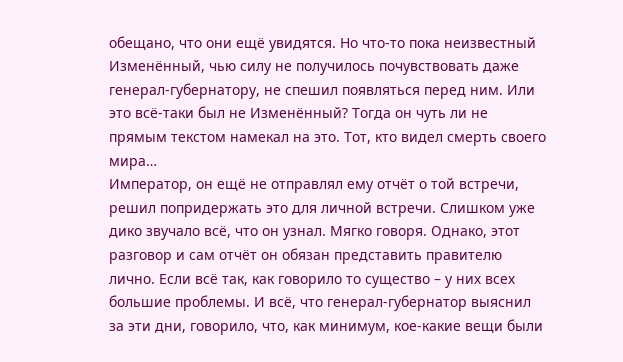обещано, что они ещё увидятся. Но что-то пока неизвестный Изменённый, чью силу не получилось почувствовать даже генерал-губернатору, не спешил появляться перед ним. Или это всё-таки был не Изменённый? Тогда он чуть ли не прямым текстом намекал на это. Тот, кто видел смерть своего мира…
Император, он ещё не отправлял ему отчёт о той встречи, решил попридержать это для личной встречи. Слишком уже дико звучало всё, что он узнал. Мягко говоря. Однако, этот разговор и сам отчёт он обязан представить правителю лично. Если всё так, как говорило то существо – у них всех большие проблемы. И всё, что генерал-губернатор выяснил за эти дни, говорило, что, как минимум, кое-какие вещи были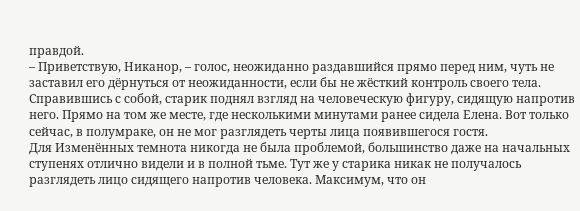правдой.
– Приветствую, Никанор, – голос, неожиданно раздавшийся прямо перед ним, чуть не заставил его дёрнуться от неожиданности, если бы не жёсткий контроль своего тела.
Справившись с собой, старик поднял взгляд на человеческую фигуру, сидящую напротив него. Прямо на том же месте, где несколькими минутами ранее сидела Елена. Вот только сейчас, в полумраке, он не мог разглядеть черты лица появившегося гостя.
Для Изменённых темнота никогда не была проблемой, большинство даже на начальных ступенях отлично видели и в полной тьме. Тут же у старика никак не получалось разглядеть лицо сидящего напротив человека. Максимум, что он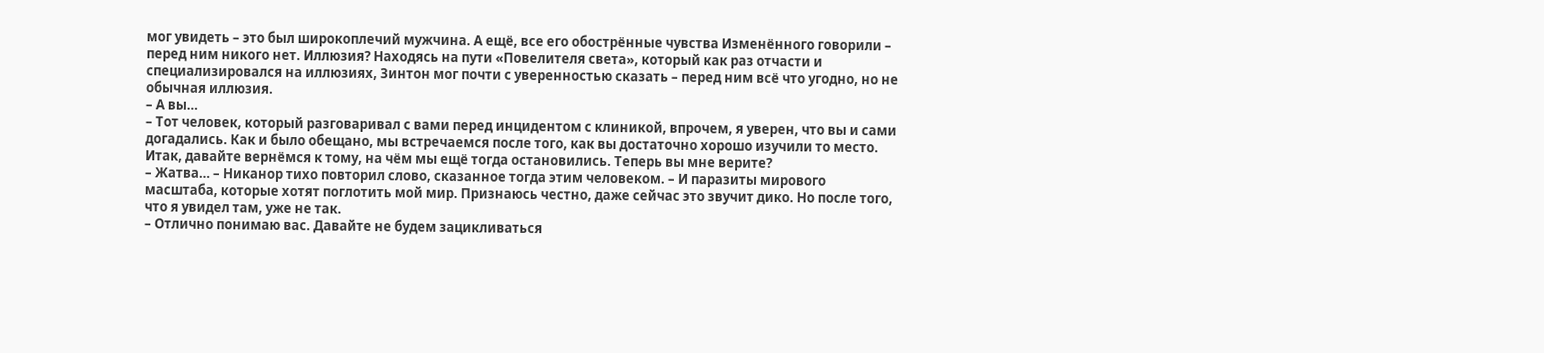мог увидеть – это был широкоплечий мужчина. А ещё, все его обострённые чувства Изменённого говорили – перед ним никого нет. Иллюзия? Находясь на пути «Повелителя света», который как раз отчасти и специализировался на иллюзиях, Зинтон мог почти с уверенностью сказать – перед ним всё что угодно, но не обычная иллюзия.
– А вы…
– Тот человек, который разговаривал с вами перед инцидентом с клиникой, впрочем, я уверен, что вы и сами догадались. Как и было обещано, мы встречаемся после того, как вы достаточно хорошо изучили то место. Итак, давайте вернёмся к тому, на чём мы ещё тогда остановились. Теперь вы мне верите?
– Жатва… – Никанор тихо повторил слово, сказанное тогда этим человеком. – И паразиты мирового масштаба, которые хотят поглотить мой мир. Признаюсь честно, даже сейчас это звучит дико. Но после того, что я увидел там, уже не так.
– Отлично понимаю вас. Давайте не будем зацикливаться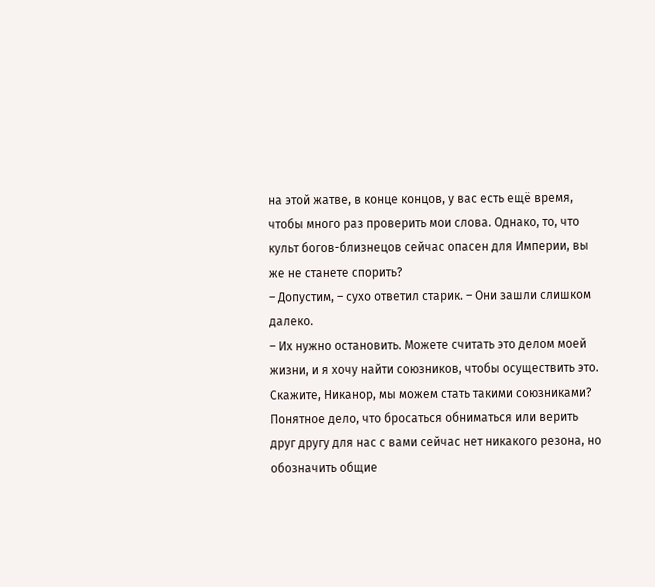на этой жатве, в конце концов, у вас есть ещё время, чтобы много раз проверить мои слова. Однако, то, что культ богов-близнецов сейчас опасен для Империи, вы же не станете спорить?
– Допустим, – сухо ответил старик. – Они зашли слишком далеко.
– Их нужно остановить. Можете считать это делом моей жизни, и я хочу найти союзников, чтобы осуществить это. Скажите, Никанор, мы можем стать такими союзниками? Понятное дело, что бросаться обниматься или верить друг другу для нас с вами сейчас нет никакого резона, но обозначить общие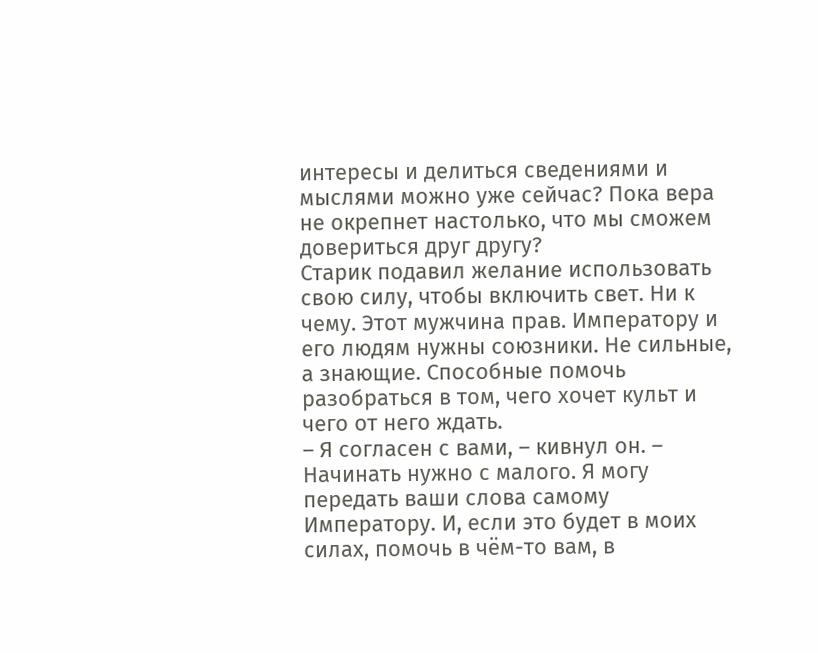интересы и делиться сведениями и мыслями можно уже сейчас? Пока вера не окрепнет настолько, что мы сможем довериться друг другу?
Старик подавил желание использовать свою силу, чтобы включить свет. Ни к чему. Этот мужчина прав. Императору и его людям нужны союзники. Не сильные, а знающие. Способные помочь разобраться в том, чего хочет культ и чего от него ждать.
– Я согласен с вами, – кивнул он. – Начинать нужно с малого. Я могу передать ваши слова самому Императору. И, если это будет в моих силах, помочь в чём-то вам, в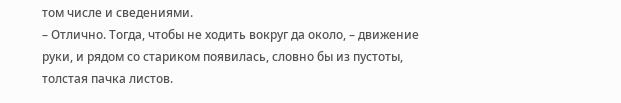том числе и сведениями.
– Отлично. Тогда, чтобы не ходить вокруг да около, – движение руки, и рядом со стариком появилась, словно бы из пустоты, толстая пачка листов.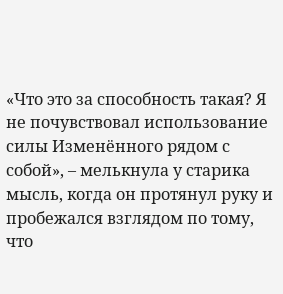«Что это за способность такая? Я не почувствовал использование силы Изменённого рядом с собой», – мелькнула у старика мысль, когда он протянул руку и пробежался взглядом по тому, что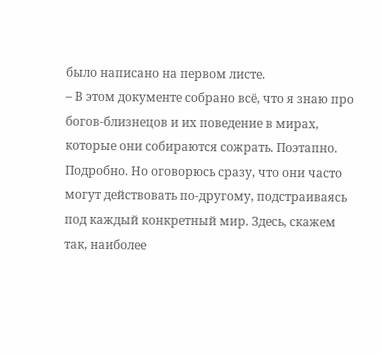было написано на первом листе.
– В этом документе собрано всё, что я знаю про богов-близнецов и их поведение в мирах, которые они собираются сожрать. Поэтапно. Подробно. Но оговорюсь сразу, что они часто могут действовать по-другому, подстраиваясь под каждый конкретный мир. Здесь, скажем так, наиболее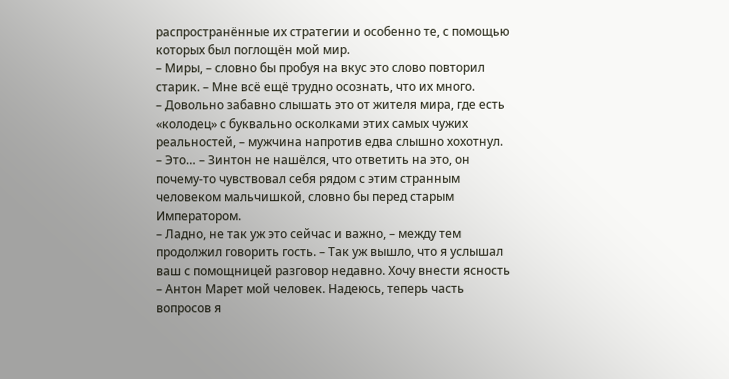распространённые их стратегии и особенно те, с помощью которых был поглощён мой мир.
– Миры, – словно бы пробуя на вкус это слово повторил старик. – Мне всё ещё трудно осознать, что их много.
– Довольно забавно слышать это от жителя мира, где есть «колодец» с буквально осколками этих самых чужих реальностей, – мужчина напротив едва слышно хохотнул.
– Это… – Зинтон не нашёлся, что ответить на это, он почему-то чувствовал себя рядом с этим странным человеком мальчишкой, словно бы перед старым Императором.
– Ладно, не так уж это сейчас и важно, – между тем продолжил говорить гость. – Так уж вышло, что я услышал ваш с помощницей разговор недавно. Хочу внести ясность – Антон Марет мой человек. Надеюсь, теперь часть вопросов я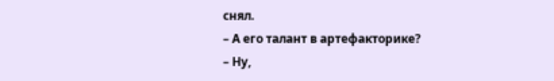снял.
– А его талант в артефакторике?
– Ну,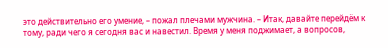это действительно его умение, – пожал плечами мужчина. – Итак, давайте перейдём к тому, ради чего я сегодня вас и навестил. Время у меня поджимает, а вопросов,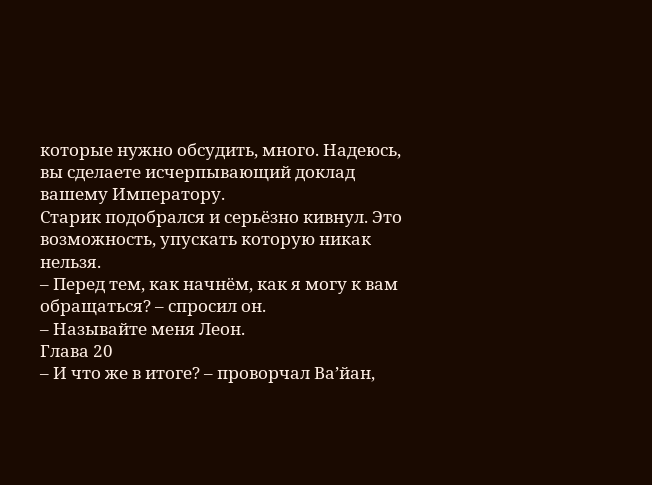которые нужно обсудить, много. Надеюсь, вы сделаете исчерпывающий доклад вашему Императору.
Старик подобрался и серьёзно кивнул. Это возможность, упускать которую никак нельзя.
– Перед тем, как начнём, как я могу к вам обращаться? – спросил он.
– Называйте меня Леон.
Глава 20
– И что же в итоге? – проворчал Ва’йан,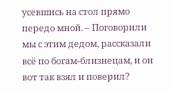усевшись на стол прямо передо мной. – Поговорили мы с этим дедом, рассказали всё по богам-близнецам, и он вот так взял и поверил?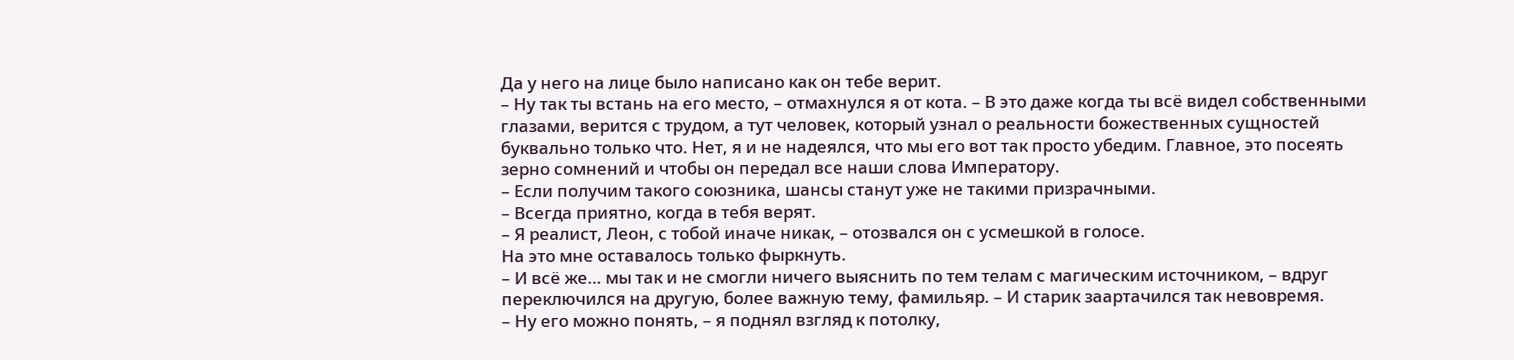Да у него на лице было написано как он тебе верит.
– Ну так ты встань на его место, – отмахнулся я от кота. – В это даже когда ты всё видел собственными глазами, верится с трудом, а тут человек, который узнал о реальности божественных сущностей буквально только что. Нет, я и не надеялся, что мы его вот так просто убедим. Главное, это посеять зерно сомнений и чтобы он передал все наши слова Императору.
– Если получим такого союзника, шансы станут уже не такими призрачными.
– Всегда приятно, когда в тебя верят.
– Я реалист, Леон, с тобой иначе никак, – отозвался он с усмешкой в голосе.
На это мне оставалось только фыркнуть.
– И всё же… мы так и не смогли ничего выяснить по тем телам с магическим источником, – вдруг переключился на другую, более важную тему, фамильяр. – И старик заартачился так невовремя.
– Ну его можно понять, – я поднял взгляд к потолку,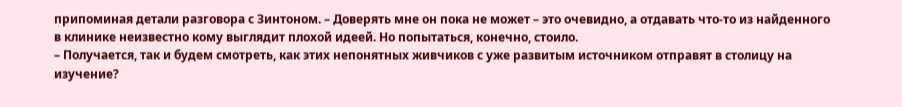припоминая детали разговора с Зинтоном. – Доверять мне он пока не может – это очевидно, а отдавать что-то из найденного в клинике неизвестно кому выглядит плохой идеей. Но попытаться, конечно, стоило.
– Получается, так и будем смотреть, как этих непонятных живчиков с уже развитым источником отправят в столицу на изучение?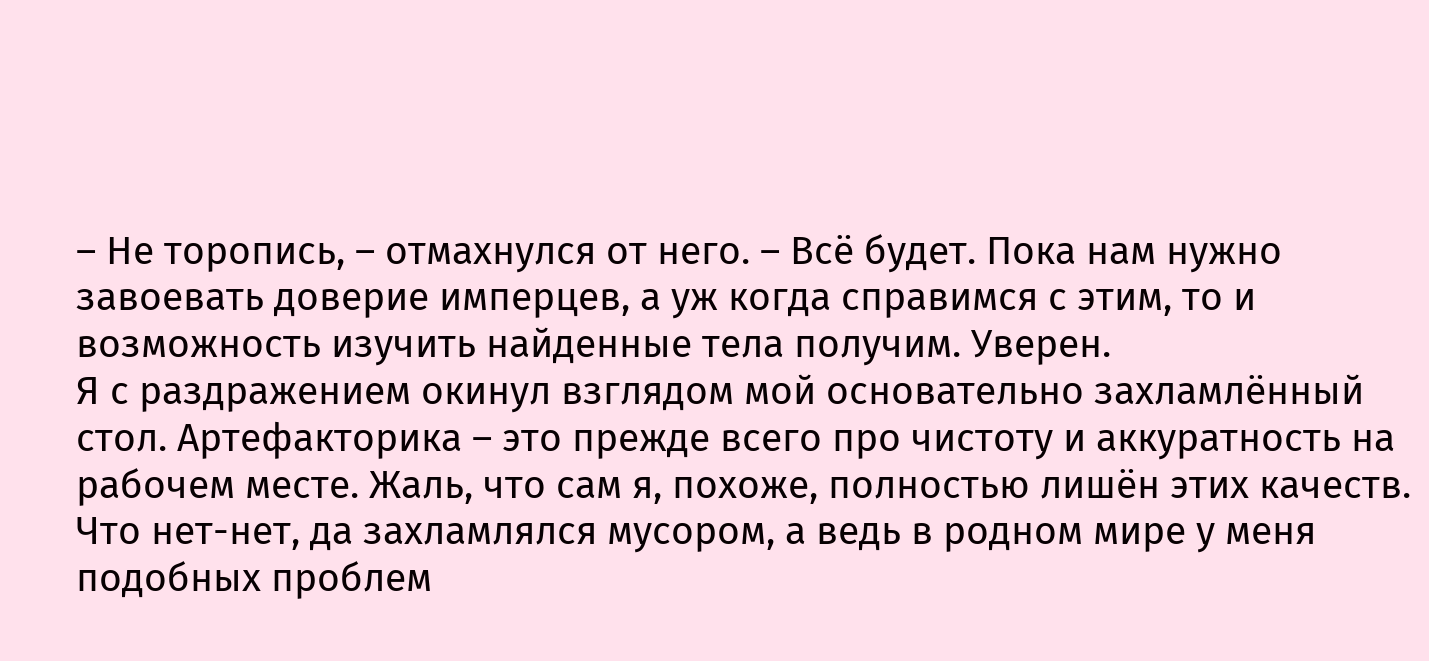– Не торопись, – отмахнулся от него. – Всё будет. Пока нам нужно завоевать доверие имперцев, а уж когда справимся с этим, то и возможность изучить найденные тела получим. Уверен.
Я с раздражением окинул взглядом мой основательно захламлённый стол. Артефакторика – это прежде всего про чистоту и аккуратность на рабочем месте. Жаль, что сам я, похоже, полностью лишён этих качеств. Что нет-нет, да захламлялся мусором, а ведь в родном мире у меня подобных проблем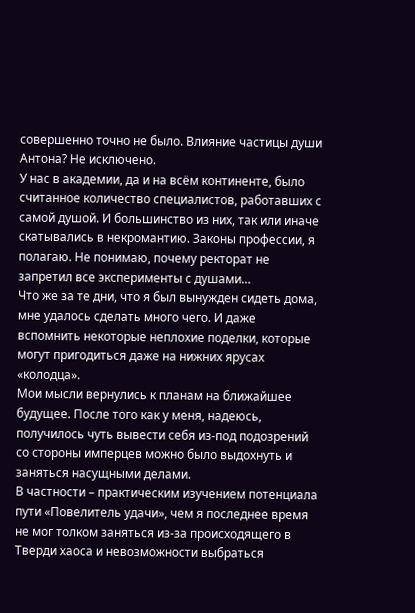совершенно точно не было. Влияние частицы души Антона? Не исключено.
У нас в академии, да и на всём континенте, было считанное количество специалистов, работавших с самой душой. И большинство из них, так или иначе скатывались в некромантию. Законы профессии, я полагаю. Не понимаю, почему ректорат не запретил все эксперименты с душами…
Что же за те дни, что я был вынужден сидеть дома, мне удалось сделать много чего. И даже вспомнить некоторые неплохие поделки, которые могут пригодиться даже на нижних ярусах «колодца».
Мои мысли вернулись к планам на ближайшее будущее. После того как у меня, надеюсь, получилось чуть вывести себя из-под подозрений со стороны имперцев можно было выдохнуть и заняться насущными делами.
В частности – практическим изучением потенциала пути «Повелитель удачи», чем я последнее время не мог толком заняться из-за происходящего в Тверди хаоса и невозможности выбраться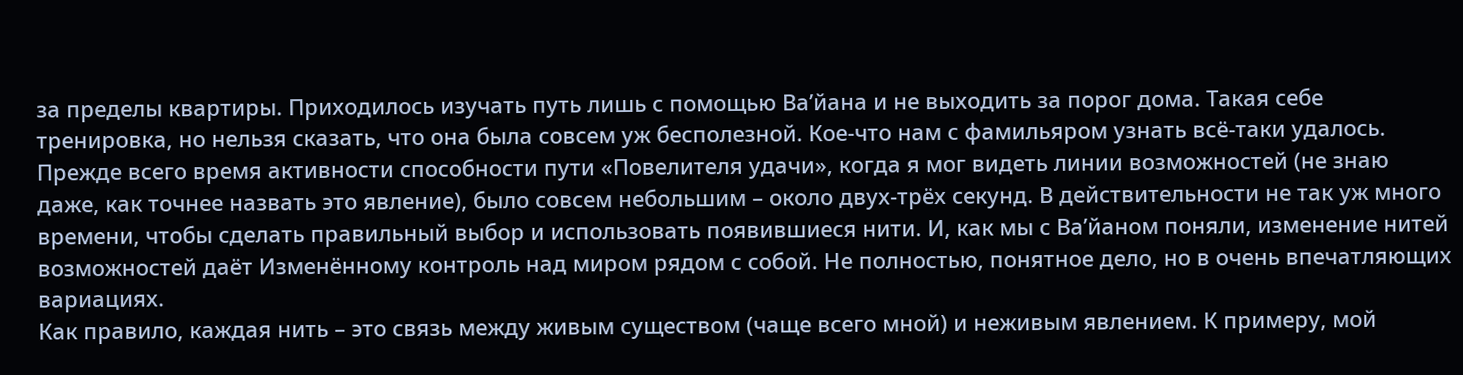за пределы квартиры. Приходилось изучать путь лишь с помощью Ва’йана и не выходить за порог дома. Такая себе тренировка, но нельзя сказать, что она была совсем уж бесполезной. Кое-что нам с фамильяром узнать всё-таки удалось.
Прежде всего время активности способности пути «Повелителя удачи», когда я мог видеть линии возможностей (не знаю даже, как точнее назвать это явление), было совсем небольшим – около двух-трёх секунд. В действительности не так уж много времени, чтобы сделать правильный выбор и использовать появившиеся нити. И, как мы с Ва’йаном поняли, изменение нитей возможностей даёт Изменённому контроль над миром рядом с собой. Не полностью, понятное дело, но в очень впечатляющих вариациях.
Как правило, каждая нить – это связь между живым существом (чаще всего мной) и неживым явлением. К примеру, мой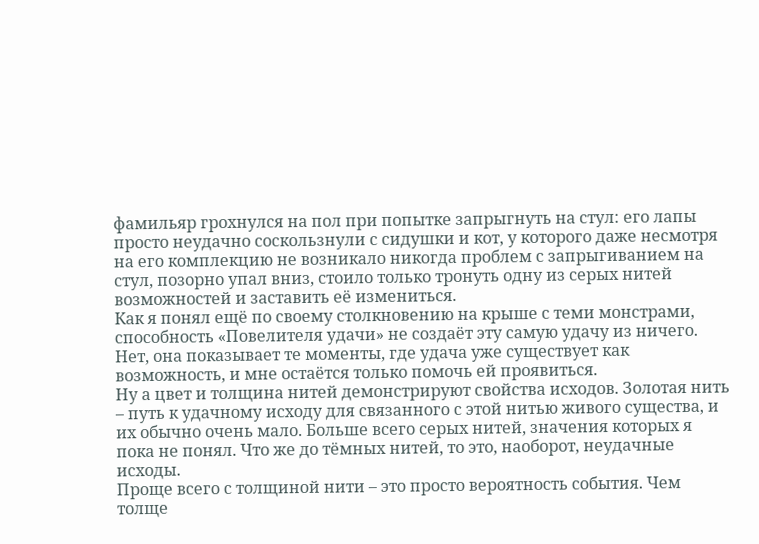фамильяр грохнулся на пол при попытке запрыгнуть на стул: его лапы просто неудачно соскользнули с сидушки и кот, у которого даже несмотря на его комплекцию не возникало никогда проблем с запрыгиванием на стул, позорно упал вниз, стоило только тронуть одну из серых нитей возможностей и заставить её измениться.
Как я понял ещё по своему столкновению на крыше с теми монстрами, способность «Повелителя удачи» не создаёт эту самую удачу из ничего. Нет, она показывает те моменты, где удача уже существует как возможность, и мне остаётся только помочь ей проявиться.
Ну а цвет и толщина нитей демонстрируют свойства исходов. Золотая нить – путь к удачному исходу для связанного с этой нитью живого существа, и их обычно очень мало. Больше всего серых нитей, значения которых я пока не понял. Что же до тёмных нитей, то это, наоборот, неудачные исходы.
Проще всего с толщиной нити – это просто вероятность события. Чем толще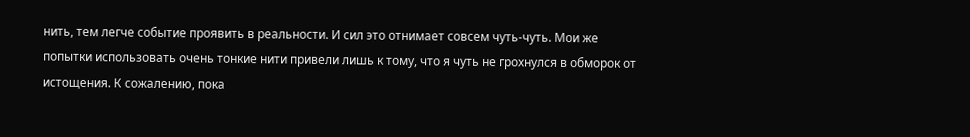нить, тем легче событие проявить в реальности. И сил это отнимает совсем чуть-чуть. Мои же попытки использовать очень тонкие нити привели лишь к тому, что я чуть не грохнулся в обморок от истощения. К сожалению, пока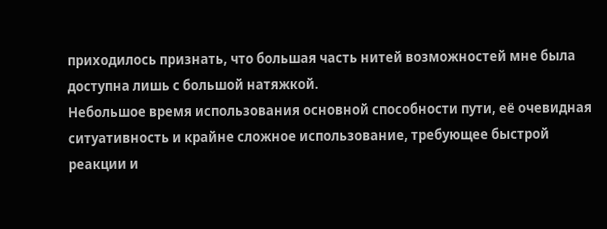приходилось признать, что большая часть нитей возможностей мне была доступна лишь с большой натяжкой.
Небольшое время использования основной способности пути, её очевидная ситуативность и крайне сложное использование, требующее быстрой реакции и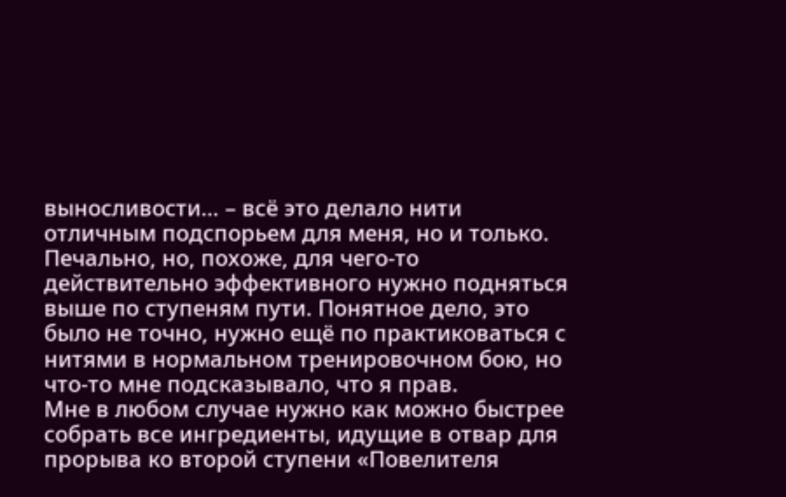выносливости… – всё это делало нити отличным подспорьем для меня, но и только.
Печально, но, похоже, для чего-то действительно эффективного нужно подняться выше по ступеням пути. Понятное дело, это было не точно, нужно ещё по практиковаться с нитями в нормальном тренировочном бою, но что-то мне подсказывало, что я прав.
Мне в любом случае нужно как можно быстрее собрать все ингредиенты, идущие в отвар для прорыва ко второй ступени «Повелителя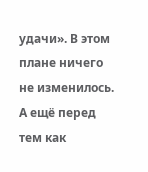удачи». В этом плане ничего не изменилось.
А ещё перед тем как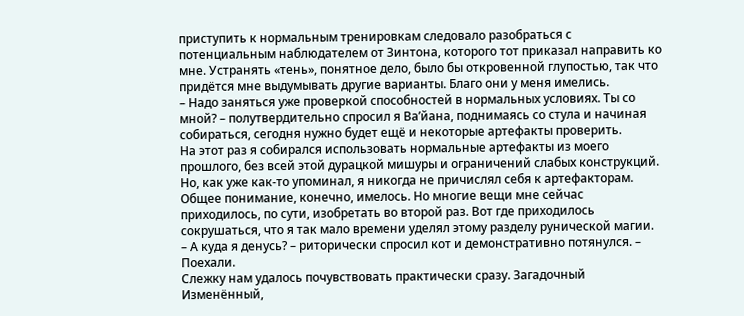приступить к нормальным тренировкам следовало разобраться с потенциальным наблюдателем от Зинтона, которого тот приказал направить ко мне. Устранять «тень», понятное дело, было бы откровенной глупостью, так что придётся мне выдумывать другие варианты. Благо они у меня имелись.
– Надо заняться уже проверкой способностей в нормальных условиях. Ты со мной? – полутвердительно спросил я Ва’йана, поднимаясь со стула и начиная собираться, сегодня нужно будет ещё и некоторые артефакты проверить.
На этот раз я собирался использовать нормальные артефакты из моего прошлого, без всей этой дурацкой мишуры и ограничений слабых конструкций. Но, как уже как-то упоминал, я никогда не причислял себя к артефакторам. Общее понимание, конечно, имелось. Но многие вещи мне сейчас приходилось, по сути, изобретать во второй раз. Вот где приходилось сокрушаться, что я так мало времени уделял этому разделу рунической магии.
– А куда я денусь? – риторически спросил кот и демонстративно потянулся. – Поехали.
Слежку нам удалось почувствовать практически сразу. Загадочный Изменённый,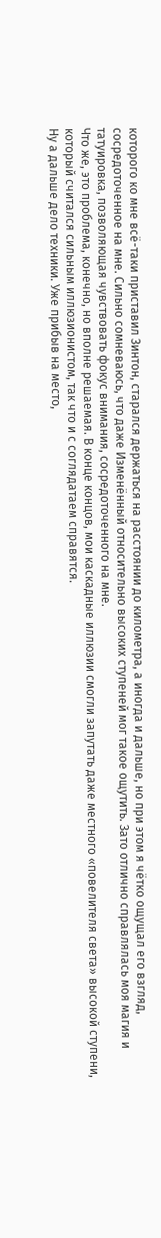которого ко мне всё-таки приставил Зинтон, старался держаться на расстоянии до километра, а иногда и дальше, но при этом я чётко ощущал его взгляд, сосредоточенное на мне. Сильно сомневаюсь, что даже Изменённый относительно высоких ступеней мог такое ощутить. Зато отлично справлялась моя магия и татуировка, позволяющая чувствовать фокус внимания, сосредоточенного на мне.
Что же, это проблема, конечно, но вполне решаемая. В конце концов, мои каскадные иллюзии смогли запутать даже местного «повелителя света» высокой ступени, который считался сильным иллюзионистом, так что и с соглядатаем справятся.
Ну а дальше дело техники. Уже прибыв на место,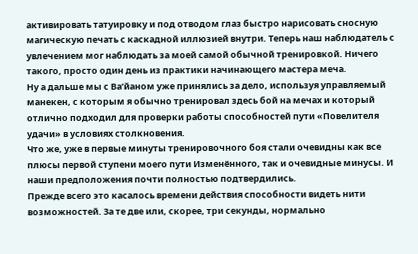активировать татуировку и под отводом глаз быстро нарисовать сносную магическую печать с каскадной иллюзией внутри. Теперь наш наблюдатель с увлечением мог наблюдать за моей самой обычной тренировкой. Ничего такого, просто один день из практики начинающего мастера меча.
Ну а дальше мы с Ва’йаном уже принялись за дело, используя управляемый манекен, с которым я обычно тренировал здесь бой на мечах и который отлично подходил для проверки работы способностей пути «Повелителя удачи» в условиях столкновения.
Что же, уже в первые минуты тренировочного боя стали очевидны как все плюсы первой ступени моего пути Изменённого, так и очевидные минусы. И наши предположения почти полностью подтвердились.
Прежде всего это касалось времени действия способности видеть нити возможностей. За те две или, скорее, три секунды, нормально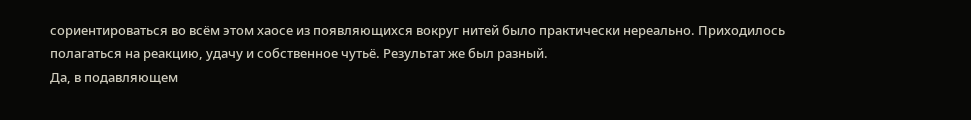сориентироваться во всём этом хаосе из появляющихся вокруг нитей было практически нереально. Приходилось полагаться на реакцию, удачу и собственное чутьё. Результат же был разный.
Да, в подавляющем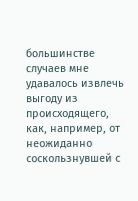большинстве случаев мне удавалось извлечь выгоду из происходящего, как, например, от неожиданно соскользнувшей с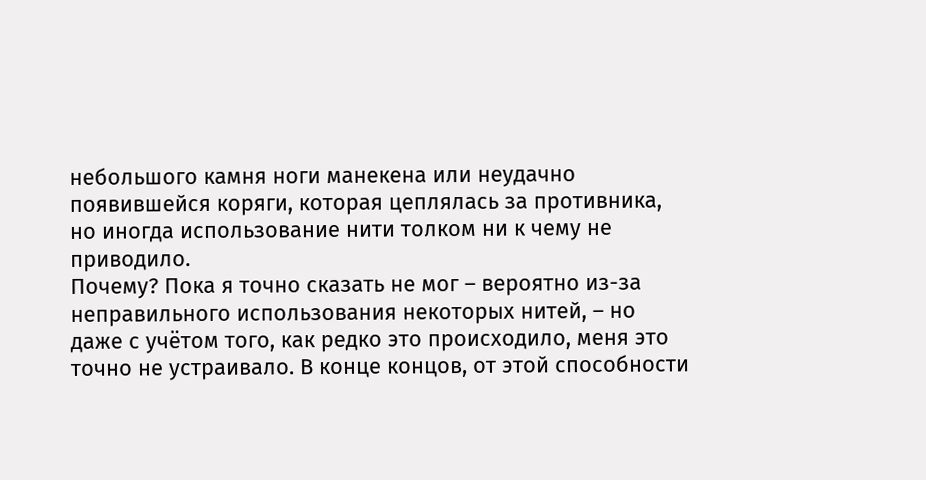небольшого камня ноги манекена или неудачно появившейся коряги, которая цеплялась за противника, но иногда использование нити толком ни к чему не приводило.
Почему? Пока я точно сказать не мог – вероятно из-за неправильного использования некоторых нитей, – но даже с учётом того, как редко это происходило, меня это точно не устраивало. В конце концов, от этой способности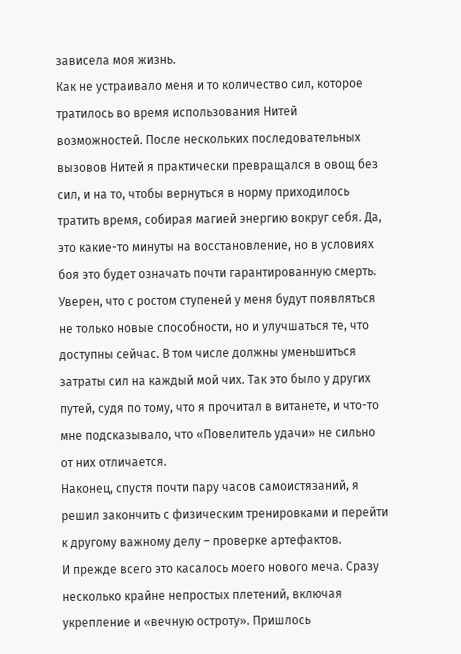зависела моя жизнь.
Как не устраивало меня и то количество сил, которое тратилось во время использования Нитей возможностей. После нескольких последовательных вызовов Нитей я практически превращался в овощ без сил, и на то, чтобы вернуться в норму приходилось тратить время, собирая магией энергию вокруг себя. Да, это какие-то минуты на восстановление, но в условиях боя это будет означать почти гарантированную смерть.
Уверен, что с ростом ступеней у меня будут появляться не только новые способности, но и улучшаться те, что доступны сейчас. В том числе должны уменьшиться затраты сил на каждый мой чих. Так это было у других путей, судя по тому, что я прочитал в витанете, и что-то мне подсказывало, что «Повелитель удачи» не сильно от них отличается.
Наконец, спустя почти пару часов самоистязаний, я решил закончить с физическим тренировками и перейти к другому важному делу – проверке артефактов.
И прежде всего это касалось моего нового меча. Сразу несколько крайне непростых плетений, включая укрепление и «вечную остроту». Пришлось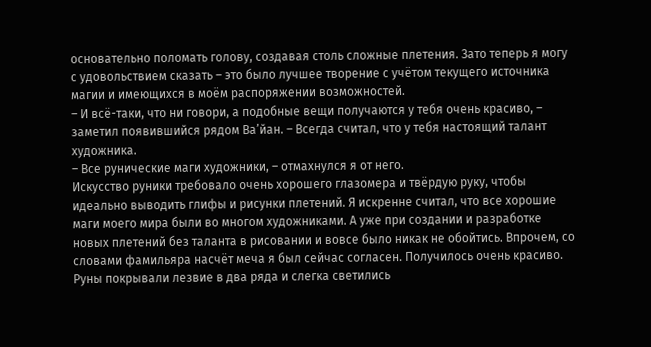основательно поломать голову, создавая столь сложные плетения. Зато теперь я могу с удовольствием сказать – это было лучшее творение с учётом текущего источника магии и имеющихся в моём распоряжении возможностей.
– И всё-таки, что ни говори, а подобные вещи получаются у тебя очень красиво, – заметил появившийся рядом Ва’йан. – Всегда считал, что у тебя настоящий талант художника.
– Все рунические маги художники, – отмахнулся я от него.
Искусство руники требовало очень хорошего глазомера и твёрдую руку, чтобы идеально выводить глифы и рисунки плетений. Я искренне считал, что все хорошие маги моего мира были во многом художниками. А уже при создании и разработке новых плетений без таланта в рисовании и вовсе было никак не обойтись. Впрочем, со словами фамильяра насчёт меча я был сейчас согласен. Получилось очень красиво. Руны покрывали лезвие в два ряда и слегка светились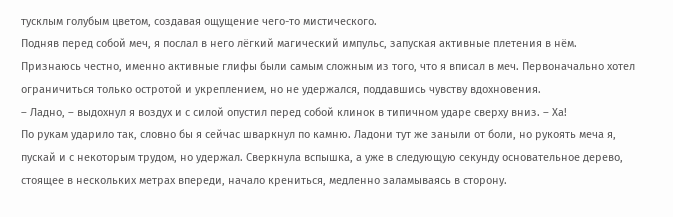тусклым голубым цветом, создавая ощущение чего-то мистического.
Подняв перед собой меч, я послал в него лёгкий магический импульс, запуская активные плетения в нём. Признаюсь честно, именно активные глифы были самым сложным из того, что я вписал в меч. Первоначально хотел ограничиться только остротой и укреплением, но не удержался, поддавшись чувству вдохновения.
– Ладно, – выдохнул я воздух и с силой опустил перед собой клинок в типичном ударе сверху вниз. – Ха!
По рукам ударило так, словно бы я сейчас шваркнул по камню. Ладони тут же заныли от боли, но рукоять меча я, пускай и с некоторым трудом, но удержал. Сверкнула вспышка, а уже в следующую секунду основательное дерево, стоящее в нескольких метрах впереди, начало крениться, медленно заламываясь в сторону.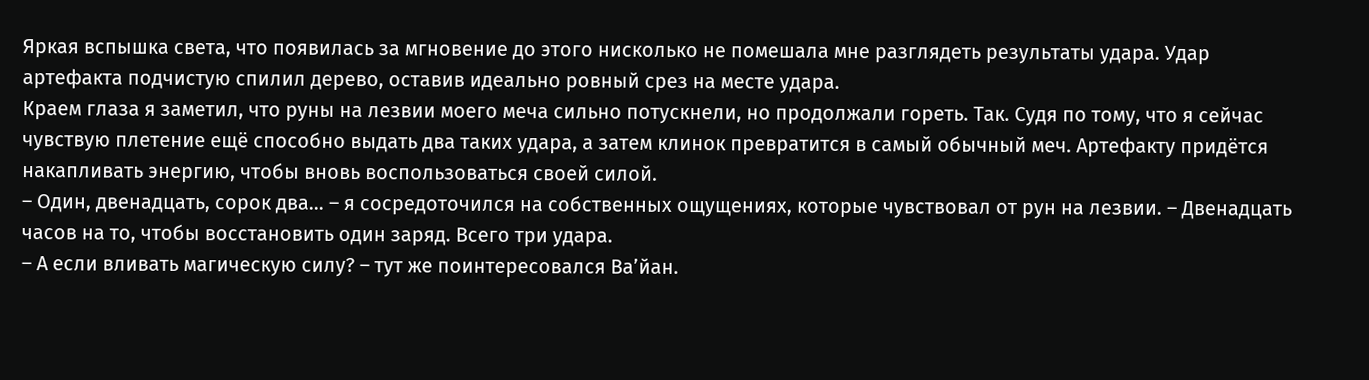Яркая вспышка света, что появилась за мгновение до этого нисколько не помешала мне разглядеть результаты удара. Удар артефакта подчистую спилил дерево, оставив идеально ровный срез на месте удара.
Краем глаза я заметил, что руны на лезвии моего меча сильно потускнели, но продолжали гореть. Так. Судя по тому, что я сейчас чувствую плетение ещё способно выдать два таких удара, а затем клинок превратится в самый обычный меч. Артефакту придётся накапливать энергию, чтобы вновь воспользоваться своей силой.
– Один, двенадцать, сорок два… – я сосредоточился на собственных ощущениях, которые чувствовал от рун на лезвии. – Двенадцать часов на то, чтобы восстановить один заряд. Всего три удара.
– А если вливать магическую силу? – тут же поинтересовался Ва’йан.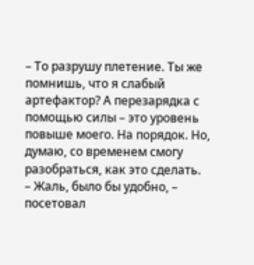– То разрушу плетение. Ты же помнишь, что я слабый артефактор? А перезарядка с помощью силы – это уровень повыше моего. На порядок. Но, думаю, со временем смогу разобраться, как это сделать.
– Жаль, было бы удобно, – посетовал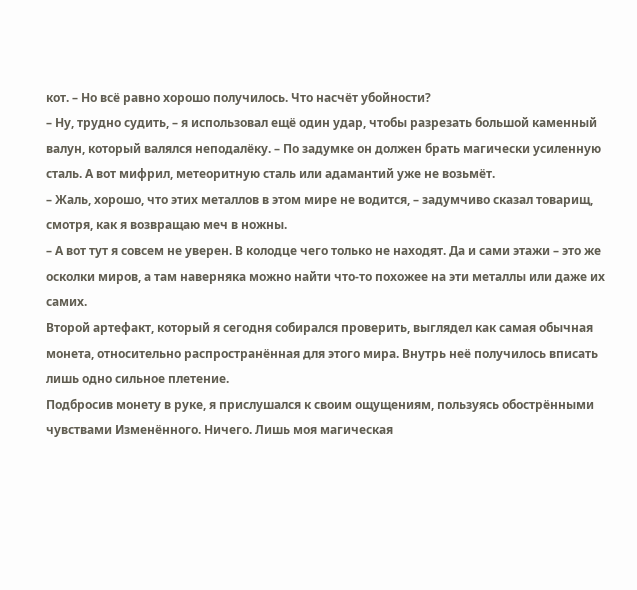кот. – Но всё равно хорошо получилось. Что насчёт убойности?
– Ну, трудно судить, – я использовал ещё один удар, чтобы разрезать большой каменный валун, который валялся неподалёку. – По задумке он должен брать магически усиленную сталь. А вот мифрил, метеоритную сталь или адамантий уже не возьмёт.
– Жаль, хорошо, что этих металлов в этом мире не водится, – задумчиво сказал товарищ, смотря, как я возвращаю меч в ножны.
– А вот тут я совсем не уверен. В колодце чего только не находят. Да и сами этажи – это же осколки миров, а там наверняка можно найти что-то похожее на эти металлы или даже их самих.
Второй артефакт, который я сегодня собирался проверить, выглядел как самая обычная монета, относительно распространённая для этого мира. Внутрь неё получилось вписать лишь одно сильное плетение.
Подбросив монету в руке, я прислушался к своим ощущениям, пользуясь обострёнными чувствами Изменённого. Ничего. Лишь моя магическая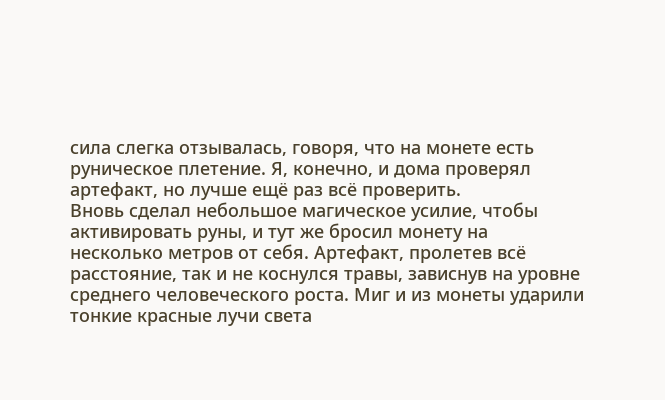сила слегка отзывалась, говоря, что на монете есть руническое плетение. Я, конечно, и дома проверял артефакт, но лучше ещё раз всё проверить.
Вновь сделал небольшое магическое усилие, чтобы активировать руны, и тут же бросил монету на несколько метров от себя. Артефакт, пролетев всё расстояние, так и не коснулся травы, зависнув на уровне среднего человеческого роста. Миг и из монеты ударили тонкие красные лучи света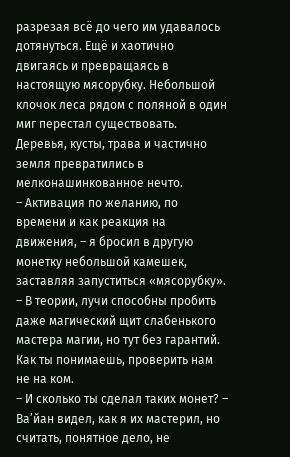разрезая всё до чего им удавалось дотянуться. Ещё и хаотично двигаясь и превращаясь в настоящую мясорубку. Небольшой клочок леса рядом с поляной в один миг перестал существовать. Деревья, кусты, трава и частично земля превратились в мелконашинкованное нечто.
– Активация по желанию, по времени и как реакция на движения, – я бросил в другую монетку небольшой камешек, заставляя запуститься «мясорубку». – В теории, лучи способны пробить даже магический щит слабенького мастера магии, но тут без гарантий. Как ты понимаешь, проверить нам не на ком.
– И сколько ты сделал таких монет? – Ва’йан видел, как я их мастерил, но считать, понятное дело, не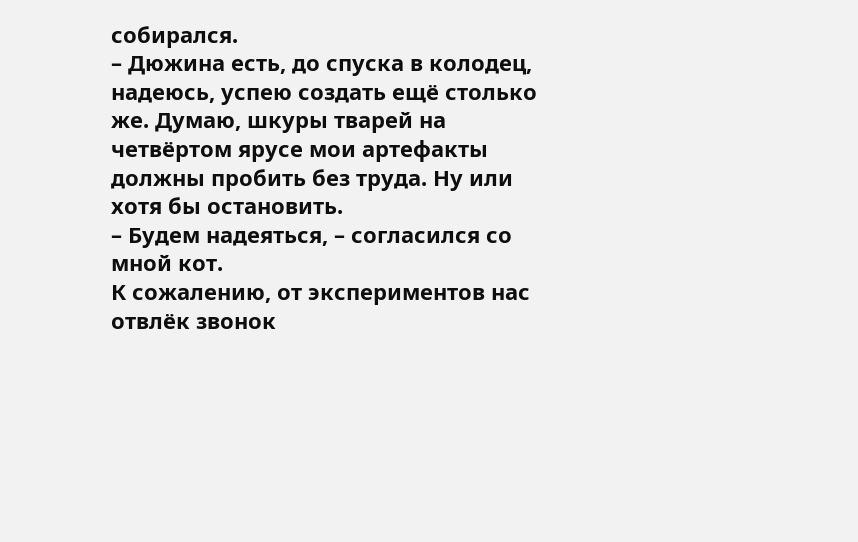собирался.
– Дюжина есть, до спуска в колодец, надеюсь, успею создать ещё столько же. Думаю, шкуры тварей на четвёртом ярусе мои артефакты должны пробить без труда. Ну или хотя бы остановить.
– Будем надеяться, – согласился со мной кот.
К сожалению, от экспериментов нас отвлёк звонок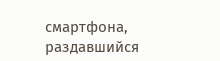смартфона, раздавшийся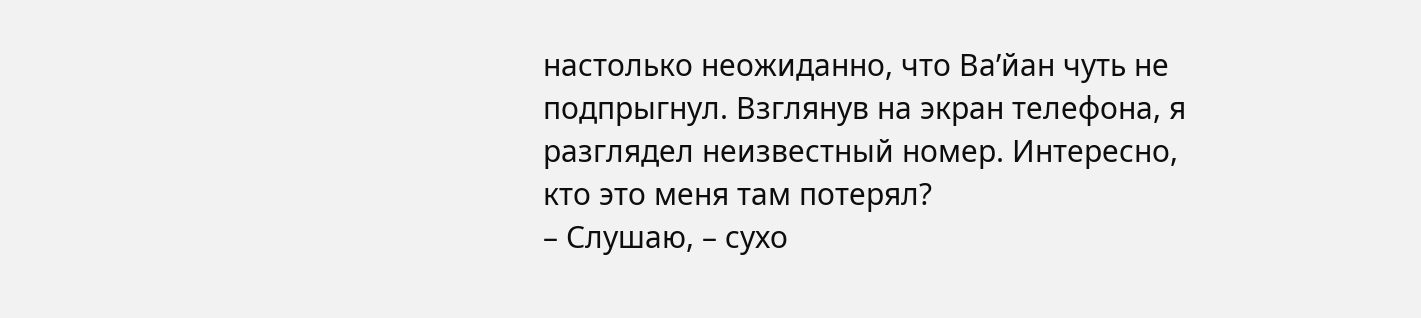настолько неожиданно, что Ва’йан чуть не подпрыгнул. Взглянув на экран телефона, я разглядел неизвестный номер. Интересно, кто это меня там потерял?
– Слушаю, – сухо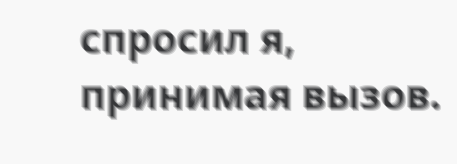спросил я, принимая вызов.